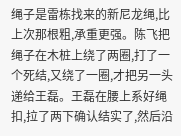绳子是雷栋找来的新尼龙绳,比上次那根粗,承重更强。陈飞把绳子在木桩上绕了两圈,打了一个死结,又绕了一圈,才把另一头递给王磊。王磊在腰上系好绳扣,拉了两下确认结实了,然后沿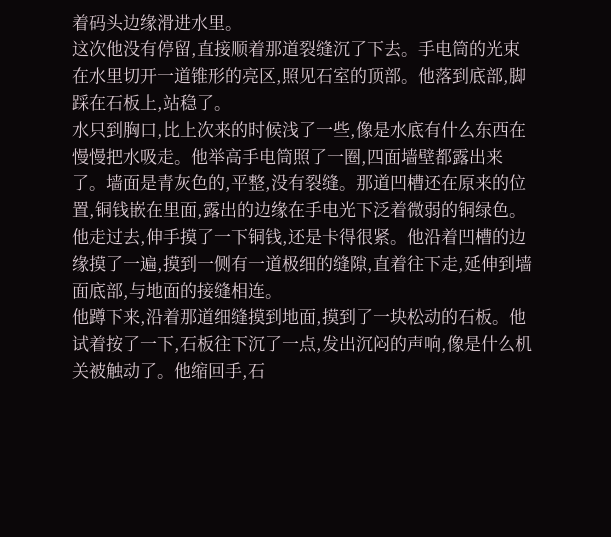着码头边缘滑进水里。
这次他没有停留,直接顺着那道裂缝沉了下去。手电筒的光束在水里切开一道锥形的亮区,照见石室的顶部。他落到底部,脚踩在石板上,站稳了。
水只到胸口,比上次来的时候浅了一些,像是水底有什么东西在慢慢把水吸走。他举高手电筒照了一圈,四面墙壁都露出来了。墙面是青灰色的,平整,没有裂缝。那道凹槽还在原来的位置,铜钱嵌在里面,露出的边缘在手电光下泛着微弱的铜绿色。
他走过去,伸手摸了一下铜钱,还是卡得很紧。他沿着凹槽的边缘摸了一遍,摸到一侧有一道极细的缝隙,直着往下走,延伸到墙面底部,与地面的接缝相连。
他蹲下来,沿着那道细缝摸到地面,摸到了一块松动的石板。他试着按了一下,石板往下沉了一点,发出沉闷的声响,像是什么机关被触动了。他缩回手,石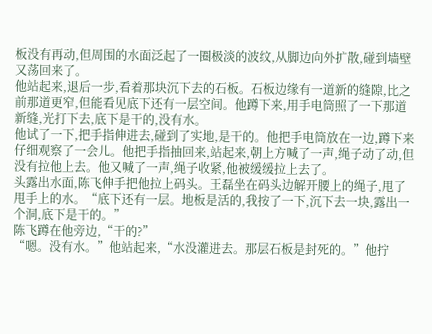板没有再动,但周围的水面泛起了一圈极淡的波纹,从脚边向外扩散,碰到墙壁又荡回来了。
他站起来,退后一步,看着那块沉下去的石板。石板边缘有一道新的缝隙,比之前那道更窄,但能看见底下还有一层空间。他蹲下来,用手电筒照了一下那道新缝,光打下去,底下是干的,没有水。
他试了一下,把手指伸进去,碰到了实地,是干的。他把手电筒放在一边,蹲下来仔细观察了一会儿。他把手指抽回来,站起来,朝上方喊了一声,绳子动了动,但没有拉他上去。他又喊了一声,绳子收紧,他被缓缓拉上去了。
头露出水面,陈飞伸手把他拉上码头。王磊坐在码头边解开腰上的绳子,甩了甩手上的水。“底下还有一层。地板是活的,我按了一下,沉下去一块,露出一个洞,底下是干的。”
陈飞蹲在他旁边,“干的?”
“嗯。没有水。”他站起来,“水没灌进去。那层石板是封死的。”他拧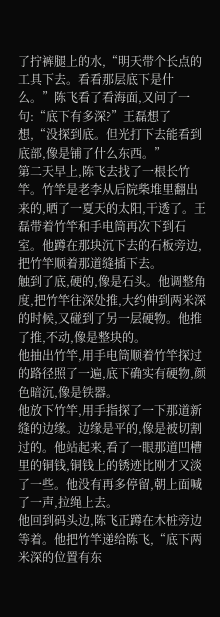了拧裤腿上的水,“明天带个长点的工具下去。看看那层底下是什么。”陈飞看了看海面,又问了一句:“底下有多深?”王磊想了想,“没探到底。但光打下去能看到底部,像是铺了什么东西。”
第二天早上,陈飞去找了一根长竹竿。竹竿是老李从后院柴堆里翻出来的,晒了一夏天的太阳,干透了。王磊带着竹竿和手电筒再次下到石室。他蹲在那块沉下去的石板旁边,把竹竿顺着那道缝插下去。
触到了底,硬的,像是石头。他调整角度,把竹竿往深处推,大约伸到两米深的时候,又碰到了另一层硬物。他推了推,不动,像是整块的。
他抽出竹竿,用手电筒顺着竹竿探过的路径照了一遍,底下确实有硬物,颜色暗沉,像是铁器。
他放下竹竿,用手指探了一下那道新缝的边缘。边缘是平的,像是被切割过的。他站起来,看了一眼那道凹槽里的铜钱,铜钱上的锈迹比刚才又淡了一些。他没有再多停留,朝上面喊了一声,拉绳上去。
他回到码头边,陈飞正蹲在木桩旁边等着。他把竹竿递给陈飞,“底下两米深的位置有东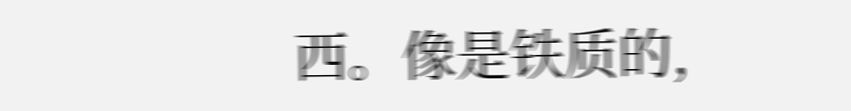西。像是铁质的,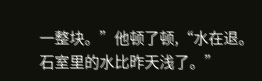一整块。”他顿了顿,“水在退。石室里的水比昨天浅了。”